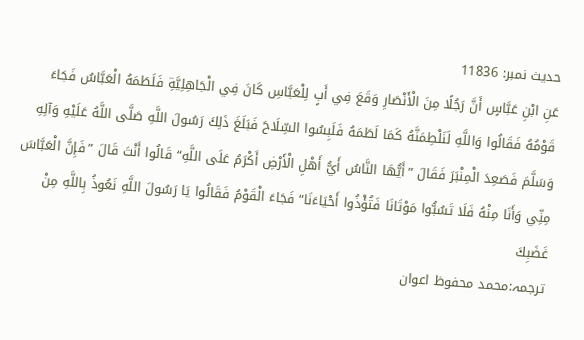حدیث نمبر: 11836
عَنِ ابْنِ عَبَّاسٍ أَنَّ رَجُلًا مِنَ الْأَنْصَارِ وَقَعَ فِي أَبٍ لِلْعَبَّاسِ كَانَ فِي الْجَاهِلِيَّةِ فَلَطَمَهُ الْعَبَّاسُ فَجَاءَ قَوْمُهُ فَقَالُوا وَاللَّهِ لَنَلْطِمَنَّهُ كَمَا لَطَمَهُ فَلَبِسُوا السِّلَاحَ فَبَلَغَ ذَلِكَ رَسُولَ اللَّهِ صَلَّى اللَّهُ عَلَيْهِ وَآلِهِ وَسَلَّمَ فَصَعِدَ الْمِنْبَرَ فَقَالَ ”أَيُّهَا النَّاسُ أَيُّ أَهْلِ الْأَرْضِ أَكْرَمُ عَلَى اللَّهِ“ قَالُوا أَنْتَ قَالَ ”فَإِنَّ الْعَبَّاسَ مِنِّي وَأَنَا مِنْهُ فَلَا تَسُبُّوا مَوْتَانَا فَتُؤْذُوا أَحْيَاءَنَا“ فَجَاءَ الْقَوْمُ فَقَالُوا يَا رَسُولَ اللَّهِ نَعُوذُ بِاللَّهِ مِنْ غَضَبِكَ
ترجمہ:محمد محفوظ اعوان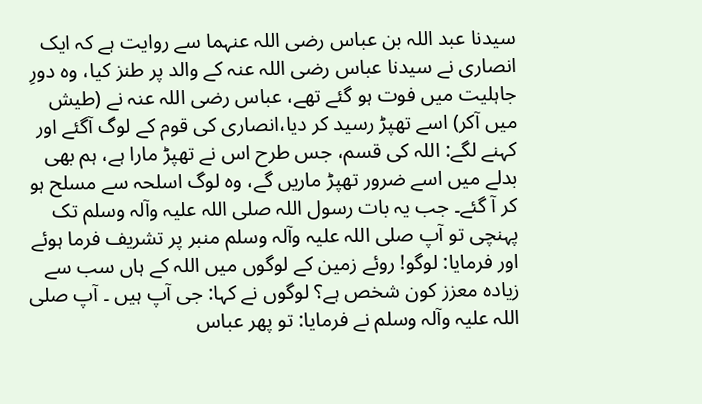سیدنا عبد اللہ بن عباس رضی اللہ عنہما سے روایت ہے کہ ایک انصاری نے سیدنا عباس رضی اللہ عنہ کے والد پر طنز کیا، وہ دورِ جاہلیت میں فوت ہو گئے تھے، عباس رضی اللہ عنہ نے (طیش میں آکر) اسے تھپڑ رسید کر دیا،انصاری کی قوم کے لوگ آگئے اور کہنے لگے: اللہ کی قسم، جس طرح اس نے تھپڑ مارا ہے، ہم بھی بدلے میں اسے ضرور تھپڑ ماریں گے، وہ لوگ اسلحہ سے مسلح ہو کر آ گئے۔ جب یہ بات رسول اللہ صلی اللہ علیہ وآلہ وسلم تک پہنچی تو آپ صلی اللہ علیہ وآلہ وسلم منبر پر تشریف فرما ہوئے اور فرمایا: لوگو! روئے زمین کے لوگوں میں اللہ کے ہاں سب سے زیادہ معزز کون شخص ہے؟ لوگوں نے کہا: جی آپ ہیں ۔ آپ صلی اللہ علیہ وآلہ وسلم نے فرمایا: تو پھر عباس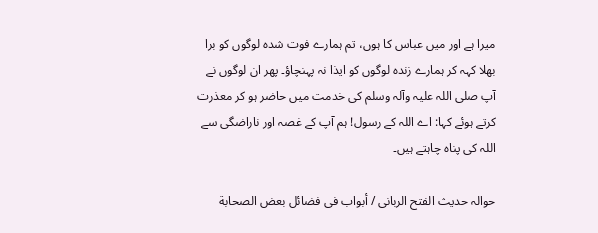میرا ہے اور میں عباس کا ہوں، تم ہمارے فوت شدہ لوگوں کو برا بھلا کہہ کر ہمارے زندہ لوگوں کو ایذا نہ پہنچاؤ۔ پھر ان لوگوں نے آپ صلی اللہ علیہ وآلہ وسلم کی خدمت میں حاضر ہو کر معذرت کرتے ہوئے کہا: اے اللہ کے رسول! ہم آپ کے غصہ اور ناراضگی سے اللہ کی پناہ چاہتے ہیں۔

حوالہ حدیث الفتح الربانی / أبواب فى فضائل بعض الصحابة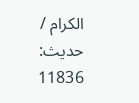الكرام / حدیث: 11836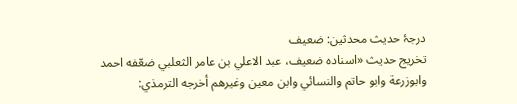درجۂ حدیث محدثین: ضعیف
تخریج حدیث «اسناده ضعيف، عبد الاعلي بن عامر الثعلبي ضعّفه احمد وابوزرعة وابو حاتم والنسائي وابن معين وغيرھم أخرجه الترمذي: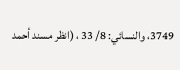3749، والنسائي: 8/ 33 ، (انظر مسند أحمد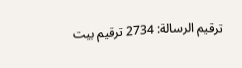ترقيم الرسالة: 2734 ترقیم بيت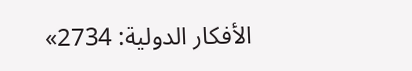الأفكار الدولية: 2734»